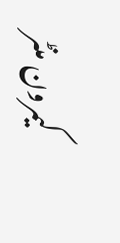کیمرون منٹر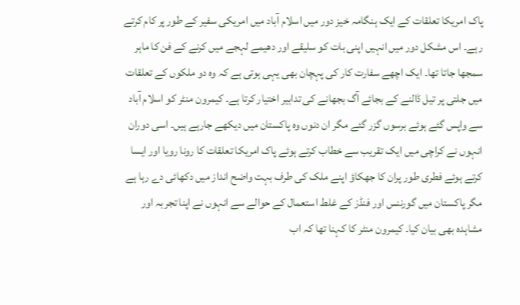پاک امریکا تعلقات کے ایک ہنگامہ خیز دور میں اسلام آباد میں امریکی سفیر کے طور پر کام کرتے رہے۔ اس مشکل دور میں انہیں اپنی بات کو سلیقے اور دھیمے لہجے میں کرنے کے فن کا ماہر سمجھا جاتا تھا۔ ایک اچھے سفارت کار کی پہچان بھی یہی ہوتی ہے کہ وہ دو ملکوں کے تعلقات میں جلتی پر تیل ڈالنے کے بجائے آگ بجھانے کی تدابیر اختیار کرتا ہے۔ کیمرون منٹر کو اسلام آباد سے واپس گئے ہوئے برسوں گزر گئے مگر ان دنوں وہ پاکستان میں دیکھے جارہے ہیں۔ اسی دوران انہوں نے کراچی میں ایک تقریب سے خطاب کرتے ہوئے پاک امریکا تعلقات کا رونا رویا اور ایسا کرتے ہوئے فطری طور پران کا جھکاؤ اپنے ملک کی طرف بہت واضح انداز میں دکھائی دے رہا ہے مگر پاکستان میں گورننس اور فنڈز کے غلط استعمال کے حوالے سے انہوں نے اپنا تجربہ اور مشاہدہ بھی بیان کیا۔ کیمرون منٹر کا کہنا تھا کہ اب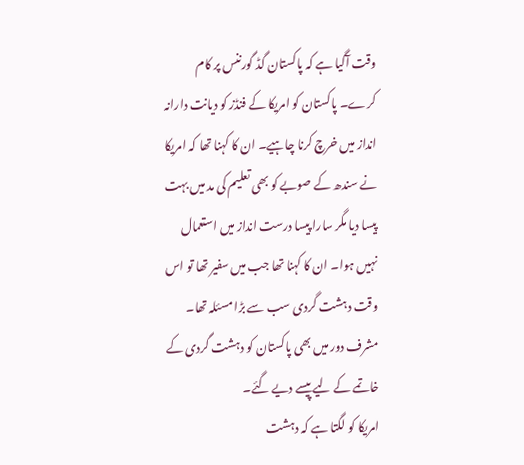وقت آگیا ہے کہ پاکستان گڈ گورننس پر کام کرے۔ پاکستان کو امریکا کے فنڈز کو دیانت دارانہ انداز میں خرچ کرنا چاہیے۔ ان کا کہنا تھا کہ امریکا نے سندھ کے صوبے کو بھی تعلیم کی مد میں بہت پیسا دیا مگر سارا پیسا درست انداز میں استعمال نہیں ہوا۔ ان کا کہنا تھا جب میں سفیر تھا تو اس وقت دہشت گردی سب سے بڑا مسئلہ تھا۔ مشرف دور میں بھی پاکستان کو دہشت گردی کے خاتمے کے لیے پیسے دیے گئے۔
امریکا کو لگتا ہے کہ دہشت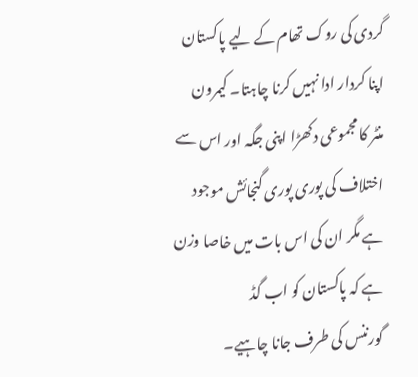گردی کی روک تھام کے لیے پاکستان اپنا کردار ادا نہیں کرنا چاہتا۔ کیمرون منٹر کا مجموعی دکھڑا اپنی جگہ اور اس سے اختلاف کی پوری پوری گنجائش موجود ہے مگر ان کی اس بات میں خاصا وزن ہے کہ پاکستان کو اب گڈ
گورننس کی طرف جانا چاہیے۔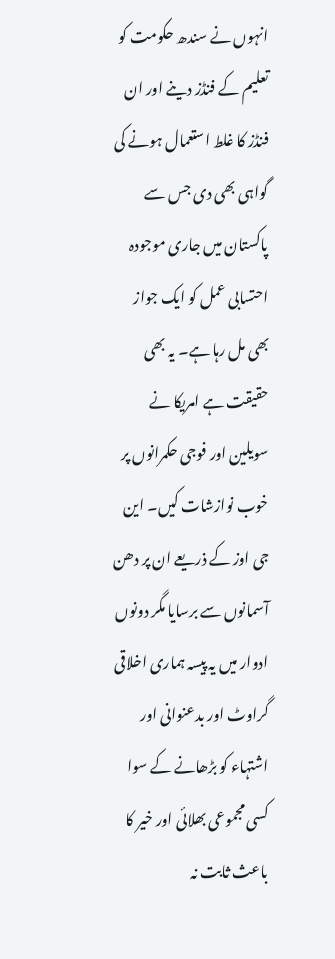انہوں نے سندھ حکومت کو تعلیم کے فنڈز دینے اور ان فنڈز کا غلط استعمال ہونے کی گواہی بھی دی جس سے پاکستان میں جاری موجودہ احتسابی عمل کو ایک جواز بھی مل رہا ہے۔ یہ بھی حقیقت ہے امریکا نے سویلین اور فوجی حکمرانوں پر خوب نوازشات کیں۔ این جی اوز کے ذریعے ان پر دھن آسمانوں سے برسایا مگر دونوں ادوار میں یہ پیسہ ہماری اخلاقی گراوٹ اور بدعنوانی اور اشتہاء کو بڑھانے کے سوا کسی مجموعی بھلائی اور خیر کا باعث ثابت نہ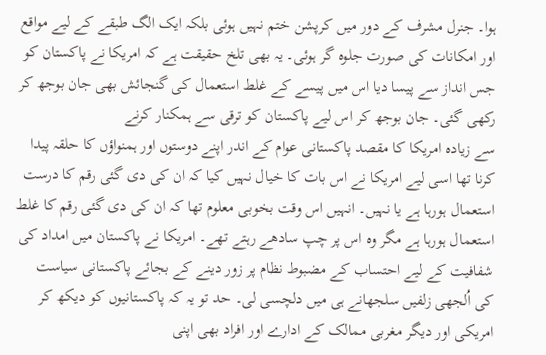ہوا۔ جنرل مشرف کے دور میں کرپشن ختم نہیں ہوئی بلکہ ایک الگ طبقے کے لیے مواقع اور امکانات کی صورت جلوہ گر ہوئی۔ یہ بھی تلخ حقیقت ہے کہ امریکا نے پاکستان کو جس انداز سے پیسا دیا اس میں پیسے کے غلط استعمال کی گنجائش بھی جان بوجھ کر رکھی گئی۔ جان بوجھ کر اس لیے پاکستان کو ترقی سے ہمکنار کرنے
سے زیادہ امریکا کا مقصد پاکستانی عوام کے اندر اپنے دوستوں اور ہمنواؤں کا حلقہ پیدا کرنا تھا اسی لیے امریکا نے اس بات کا خیال نہیں کیا کہ ان کی دی گئی رقم کا درست استعمال ہورہا ہے یا نہیں۔ انہیں اس وقت بخوبی معلوم تھا کہ ان کی دی گئی رقم کا غلط استعمال ہورہا ہے مگر وہ اس پر چپ سادھے رہتے تھے۔ امریکا نے پاکستان میں امداد کی شفافیت کے لیے احتساب کے مضبوط نظام پر زور دینے کے بجائے پاکستانی سیاست کی اُلجھی زلفیں سلجھانے ہی میں دلچسی لی۔ حد تو یہ کہ پاکستانیوں کو دیکھ کر امریکی اور دیگر مغربی ممالک کے ادارے اور افراد بھی اپنی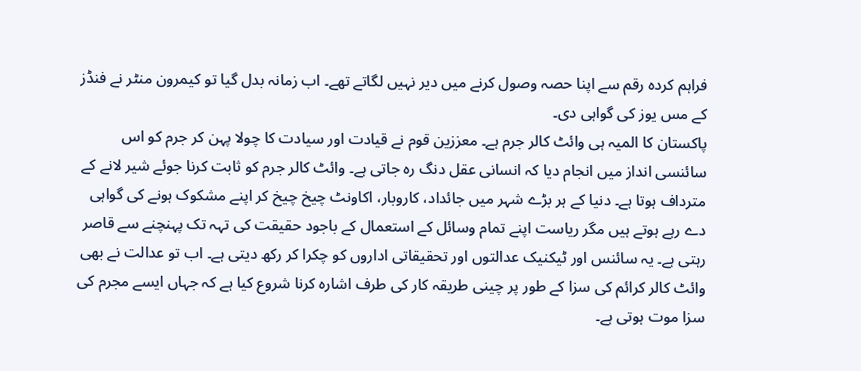فراہم کردہ رقم سے اپنا حصہ وصول کرنے میں دیر نہیں لگاتے تھے۔ اب زمانہ بدل گیا تو کیمرون منٹر نے فنڈز کے مس یوز کی گواہی دی۔
پاکستان کا المیہ ہی وائٹ کالر جرم ہے۔ معززین قوم نے قیادت اور سیادت کا چولا پہن کر جرم کو اس سائنسی انداز میں انجام دیا کہ انسانی عقل دنگ رہ جاتی ہے۔ وائٹ کالر جرم کو ثابت کرنا جوئے شیر لانے کے مترداف ہوتا ہے۔ دنیا کے ہر بڑے شہر میں جائداد، کاروبار، اکاونٹ چیخ چیخ کر اپنے مشکوک ہونے کی گواہی دے رہے ہوتے ہیں مگر ریاست اپنے تمام وسائل کے استعمال کے باجود حقیقت کی تہہ تک پہنچنے سے قاصر رہتی ہے۔ یہ سائنس اور ٹیکنیک عدالتوں اور تحقیقاتی اداروں کو چکرا کر رکھ دیتی ہے۔ اب تو عدالت نے بھی وائٹ کالر کرائم کی سزا کے طور پر چینی طریقہ کار کی طرف اشارہ کرنا شروع کیا ہے کہ جہاں ایسے مجرم کی سزا موت ہوتی ہے۔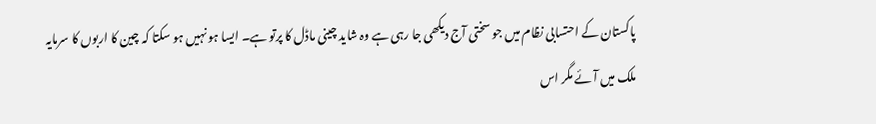پاکستان کے احتسابی نظام میں جو سختی آج دیکھی جا رہی ہے وہ شاید چینی ماڈل کا پرتو ہے۔ ایسا ہو نہیں ہو سکتا کہ چین کا اربوں کا سرمایہ ملک میں آئے مگر اس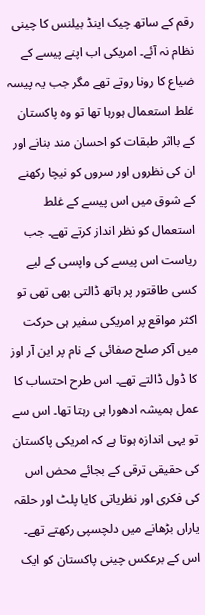رقم کے ساتھ چیک اینڈ بیلنس کا چینی نظام نہ آئے۔ امریکی اب اپنے پیسے کے ضیاع کا رونا روتے تھے مگر جب یہ پیسہ غلط استعمال ہورہا تھا تو وہ پاکستان کے بااثر طبقات کو احسان مند بنانے اور ان کی نظروں اور سروں کو نیچا رکھنے کے شوق میں اس پیسے کے غلط استعمال کو نظر انداز کرتے تھے۔ جب ریاست اس پیسے کی واپسی کے لیے کسی طاقتور پر ہاتھ ڈالتی بھی تھی تو اکثر مواقع پر امریکی سفیر ہی حرکت میں آکر صلح صفائی کے نام پر این آر اوز کا ڈول ڈالتے تھے۔ اس طرح احتساب کا عمل ہمیشہ ادھورا ہی رہتا تھا۔ اس سے تو یہی اندازہ ہوتا ہے کہ امریکی پاکستان کی حقیقی ترقی کے بجائے محض اس کی فکری اور نظریاتی کایا پلٹ اور حلقہ یاراں بڑھانے میں دلچسپی رکھتے تھے۔ اس کے برعکس چینی پاکستان کو ایک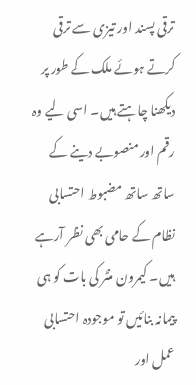ترقی پسند اور تیزی سے ترقی کرتے ہوئے ملک کے طور پر دیکھنا چاہتے ہیں۔ اسی لیے وہ رقم اور منصوبے دینے کے ساتھ ساتھ مضبوط احتسابی نظام کے حامی بھی نظر آرہے ہیں۔ کیمرون منٹر کی بات کو ہی پیمانہ بنائیں تو موجودہ احتسابی عمل اور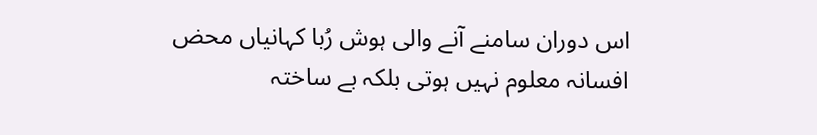اس دوران سامنے آنے والی ہوش رُبا کہانیاں محض افسانہ معلوم نہیں ہوتی بلکہ بے ساختہ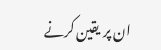ان پر یقین کرنے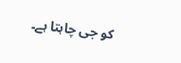کو جی چاہتا ہے۔